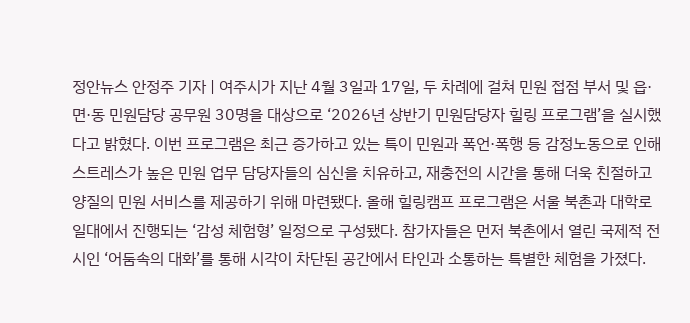정안뉴스 안정주 기자 | 여주시가 지난 4월 3일과 17일, 두 차례에 걸쳐 민원 접점 부서 및 읍·면·동 민원담당 공무원 30명을 대상으로 ‘2026년 상반기 민원담당자 힐링 프로그램’을 실시했다고 밝혔다. 이번 프로그램은 최근 증가하고 있는 특이 민원과 폭언·폭행 등 감정노동으로 인해 스트레스가 높은 민원 업무 담당자들의 심신을 치유하고, 재충전의 시간을 통해 더욱 친절하고 양질의 민원 서비스를 제공하기 위해 마련됐다. 올해 힐링캠프 프로그램은 서울 북촌과 대학로 일대에서 진행되는 ‘감성 체험형’ 일정으로 구성됐다. 참가자들은 먼저 북촌에서 열린 국제적 전시인 ‘어둠속의 대화’를 통해 시각이 차단된 공간에서 타인과 소통하는 특별한 체험을 가졌다.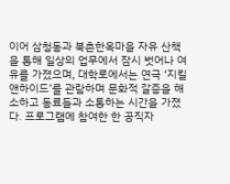이어 삼청동과 북촌한옥마을 자유 산책을 통해 일상의 업무에서 잠시 벗어나 여유를 가졌으며, 대학로에서는 연극 ‘지킬앤하이드’를 관람하며 문화적 갈증을 해소하고 동료들과 소통하는 시간을 가졌다. 프로그램에 참여한 한 공직자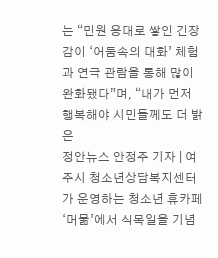는 “민원 응대로 쌓인 긴장감이 ‘어둠속의 대화’ 체험과 연극 관람을 통해 많이 완화됐다”며, “내가 먼저 행복해야 시민들께도 더 밝은
정안뉴스 안정주 기자 | 여주시 청소년상담복지센터가 운영하는 청소년 휴카페 ‘머묾’에서 식목일을 기념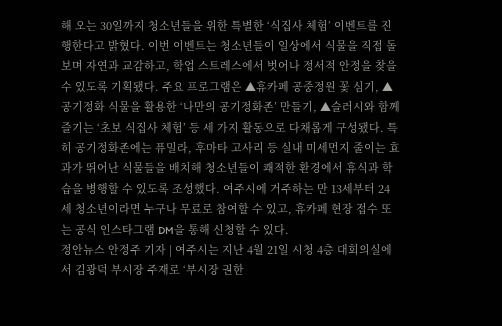해 오는 30일까지 청소년들을 위한 특별한 ‘식집사 체험’ 이벤트를 진행한다고 밝혔다. 이번 이벤트는 청소년들이 일상에서 식물을 직접 돌보며 자연과 교감하고, 학업 스트레스에서 벗어나 정서적 안정을 찾을 수 있도록 기획됐다. 주요 프로그램은 ▲휴카페 공중정원 꽃 심기, ▲공기정화 식물을 활용한 ‘나만의 공기정화존’ 만들기, ▲슬러시와 함께 즐기는 ‘초보 식집사 체험’ 등 세 가지 활동으로 다채롭게 구성됐다. 특히 공기정화존에는 퓨밀라, 후마타 고사리 등 실내 미세먼지 줄이는 효과가 뛰어난 식물들을 배치해 청소년들이 쾌적한 환경에서 휴식과 학습을 병행할 수 있도록 조성했다. 여주시에 거주하는 만 13세부터 24세 청소년이라면 누구나 무료로 참여할 수 있고, 휴카페 현장 접수 또는 공식 인스타그램 DM을 통해 신청할 수 있다.
정안뉴스 안정주 기자 | 여주시는 지난 4월 21일 시청 4층 대회의실에서 김광덕 부시장 주재로 ‘부시장 권한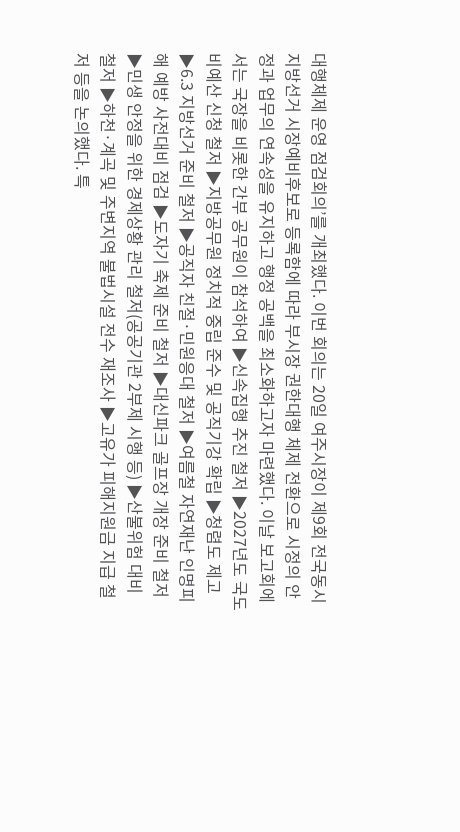대행체제 운영 점검회의’를 개최했다. 이번 회의는 20일 여주시장이 제9회 전국동시지방선거 시장예비후보로 등록함에 따라 부시장 권한대행 체제 전환으로 시정의 안정과 업무의 연속성을 유지하고 행정 공백을 최소화하고자 마련했다. 이날 보고회에서는 국장을 비롯한 간부 공무원이 참석하여 ▶신속집행 추진 철저 ▶2027년도 국도비예산 신청 철저 ▶지방공무원 정치적 중립 준수 및 공직기강 확립 ▶청렴도 제고 ▶6.3 지방선거 준비 철저 ▶공직자 친절·민원응대 철저 ▶여름철 자연재난 인명피해 예방 사전대비 점검 ▶도자기 축제 준비 철저 ▶대신파크 골프장 개장 준비 철저 ▶민생 안정을 위한 경제상황 관리 철저(공공기관 2부제 시행 등) ▶산불위험 대비 철저 ▶하천·계곡 및 주변지역 불법시설 전수 재조사 ▶고유가 피해지원금 지급 철저 등을 논의했다. 특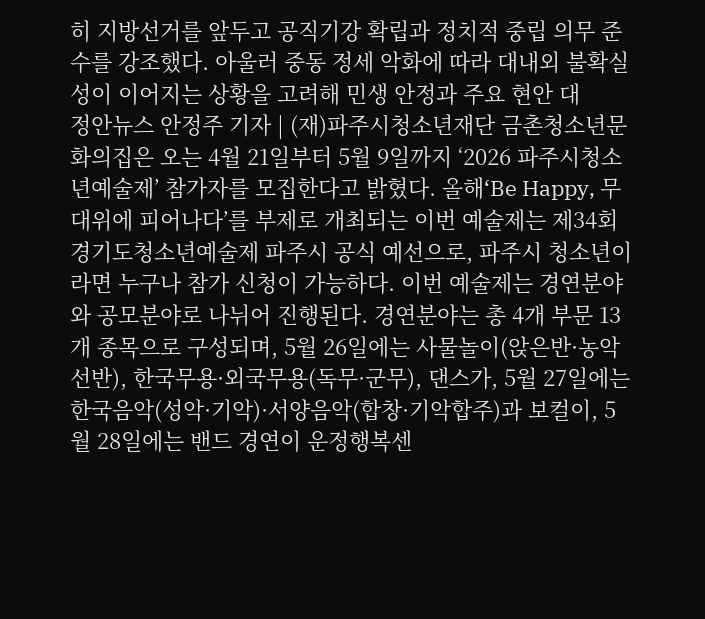히 지방선거를 앞두고 공직기강 확립과 정치적 중립 의무 준수를 강조했다. 아울러 중동 정세 악화에 따라 대내외 불확실성이 이어지는 상황을 고려해 민생 안정과 주요 현안 대
정안뉴스 안정주 기자 | (재)파주시청소년재단 금촌청소년문화의집은 오는 4월 21일부터 5월 9일까지 ‘2026 파주시청소년예술제’ 참가자를 모집한다고 밝혔다. 올해‘Be Happy, 무대위에 피어나다’를 부제로 개최되는 이번 예술제는 제34회 경기도청소년예술제 파주시 공식 예선으로, 파주시 청소년이라면 누구나 참가 신청이 가능하다. 이번 예술제는 경연분야와 공모분야로 나뉘어 진행된다. 경연분야는 총 4개 부문 13개 종목으로 구성되며, 5월 26일에는 사물놀이(앉은반·농악선반), 한국무용·외국무용(독무·군무), 댄스가, 5월 27일에는 한국음악(성악·기악)·서양음악(합창·기악합주)과 보컬이, 5월 28일에는 밴드 경연이 운정행복센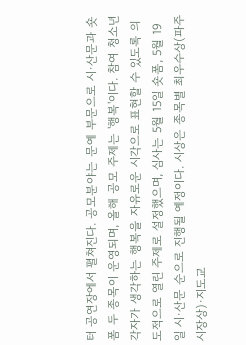터 공연장에서 펼쳐진다. 공모분야는 문예 부문으로 시·산문과 숏폼 두 종목이 운영되며, 올해 공모 주제는 '행복'이다. 참여 청소년 각자가 생각하는 행복을 자유로운 시각으로 표현할 수 있도록 의도적으로 열린 주제로 설정했으며, 심사는 5월 15일 숏폼, 5월 19일 시·산문 순으로 진행될 예정이다. 시상은 종목별 최우수상(파주시장상)·지도교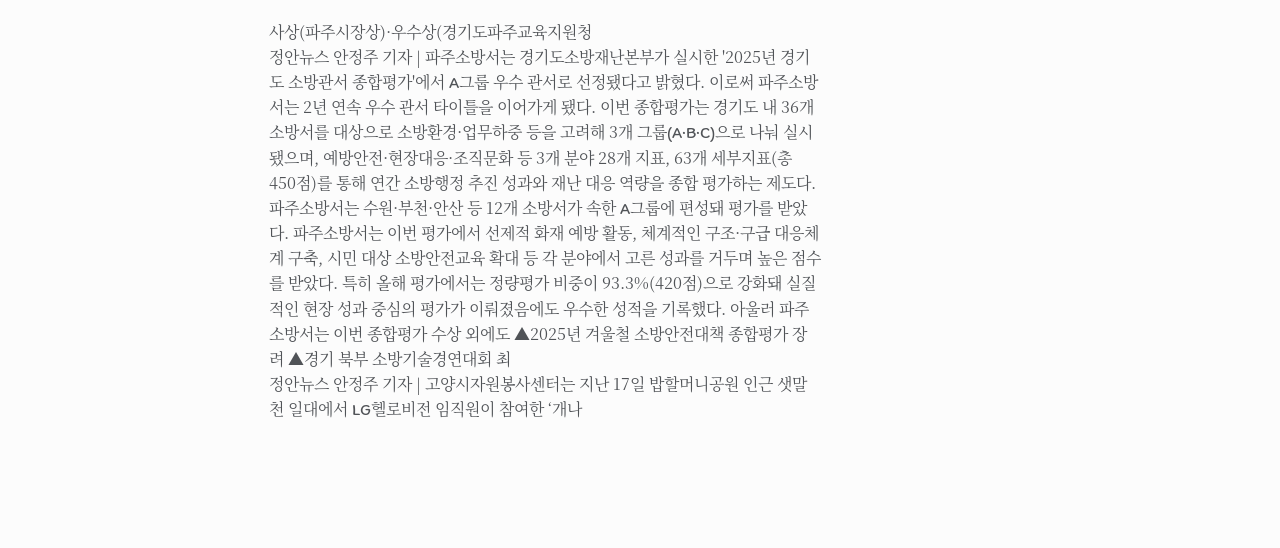사상(파주시장상)·우수상(경기도파주교육지원청
정안뉴스 안정주 기자 | 파주소방서는 경기도소방재난본부가 실시한 '2025년 경기도 소방관서 종합평가'에서 A그룹 우수 관서로 선정됐다고 밝혔다. 이로써 파주소방서는 2년 연속 우수 관서 타이틀을 이어가게 됐다. 이번 종합평가는 경기도 내 36개 소방서를 대상으로 소방환경·업무하중 등을 고려해 3개 그룹(A·B·C)으로 나눠 실시됐으며, 예방안전·현장대응·조직문화 등 3개 분야 28개 지표, 63개 세부지표(총 450점)를 통해 연간 소방행정 추진 성과와 재난 대응 역량을 종합 평가하는 제도다. 파주소방서는 수원·부천·안산 등 12개 소방서가 속한 A그룹에 편성돼 평가를 받았다. 파주소방서는 이번 평가에서 선제적 화재 예방 활동, 체계적인 구조·구급 대응체계 구축, 시민 대상 소방안전교육 확대 등 각 분야에서 고른 성과를 거두며 높은 점수를 받았다. 특히 올해 평가에서는 정량평가 비중이 93.3%(420점)으로 강화돼 실질적인 현장 성과 중심의 평가가 이뤄졌음에도 우수한 성적을 기록했다. 아울러 파주소방서는 이번 종합평가 수상 외에도 ▲2025년 겨울철 소방안전대책 종합평가 장려 ▲경기 북부 소방기술경연대회 최
정안뉴스 안정주 기자 | 고양시자원봉사센터는 지난 17일 밥할머니공원 인근 샛말천 일대에서 LG헬로비전 임직원이 참여한 ‘개나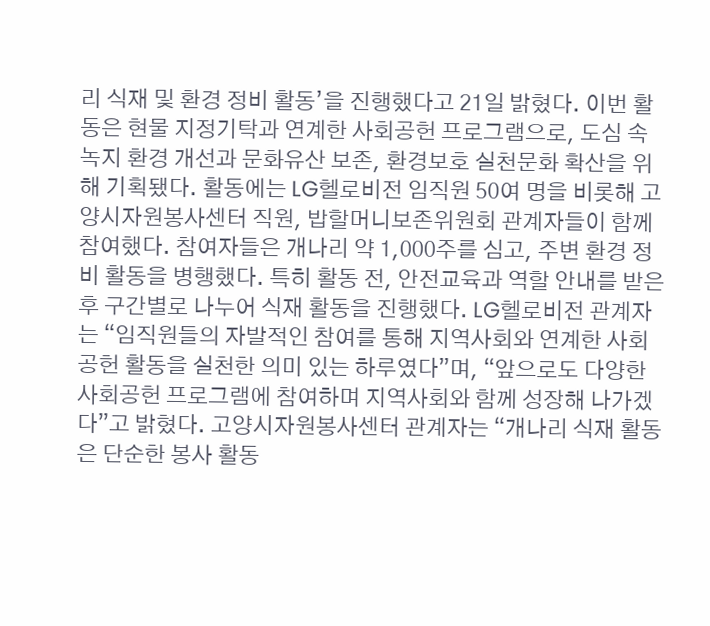리 식재 및 환경 정비 활동’을 진행했다고 21일 밝혔다. 이번 활동은 현물 지정기탁과 연계한 사회공헌 프로그램으로, 도심 속 녹지 환경 개선과 문화유산 보존, 환경보호 실천문화 확산을 위해 기획됐다. 활동에는 LG헬로비전 임직원 50여 명을 비롯해 고양시자원봉사센터 직원, 밥할머니보존위원회 관계자들이 함께 참여했다. 참여자들은 개나리 약 1,000주를 심고, 주변 환경 정비 활동을 병행했다. 특히 활동 전, 안전교육과 역할 안내를 받은 후 구간별로 나누어 식재 활동을 진행했다. LG헬로비전 관계자는 “임직원들의 자발적인 참여를 통해 지역사회와 연계한 사회공헌 활동을 실천한 의미 있는 하루였다”며, “앞으로도 다양한 사회공헌 프로그램에 참여하며 지역사회와 함께 성장해 나가겠다”고 밝혔다. 고양시자원봉사센터 관계자는 “개나리 식재 활동은 단순한 봉사 활동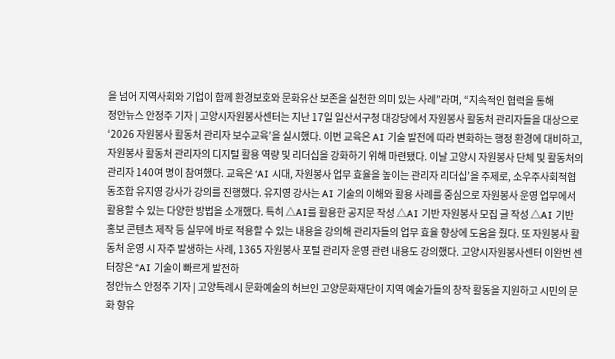을 넘어 지역사회와 기업이 함께 환경보호와 문화유산 보존을 실천한 의미 있는 사례”라며, “지속적인 협력을 통해
정안뉴스 안정주 기자 | 고양시자원봉사센터는 지난 17일 일산서구청 대강당에서 자원봉사 활동처 관리자들을 대상으로 ‘2026 자원봉사 활동처 관리자 보수교육’을 실시했다. 이번 교육은 AI 기술 발전에 따라 변화하는 행정 환경에 대비하고, 자원봉사 활동처 관리자의 디지털 활용 역량 및 리더십을 강화하기 위해 마련됐다. 이날 고양시 자원봉사 단체 및 활동처의 관리자 140여 명이 참여했다. 교육은 ‘AI 시대, 자원봉사 업무 효율을 높이는 관리자 리더십’을 주제로, 소우주사회적협동조합 유지영 강사가 강의를 진행했다. 유지영 강사는 AI 기술의 이해와 활용 사례를 중심으로 자원봉사 운영 업무에서 활용할 수 있는 다양한 방법을 소개했다. 특히 △AI를 활용한 공지문 작성 △AI 기반 자원봉사 모집 글 작성 △AI 기반 홍보 콘텐츠 제작 등 실무에 바로 적용할 수 있는 내용을 강의해 관리자들의 업무 효율 향상에 도움을 줬다. 또 자원봉사 활동처 운영 시 자주 발생하는 사례, 1365 자원봉사 포털 관리자 운영 관련 내용도 강의했다. 고양시자원봉사센터 이완번 센터장은 “AI 기술이 빠르게 발전하
정안뉴스 안정주 기자 | 고양특례시 문화예술의 허브인 고양문화재단이 지역 예술가들의 창작 활동을 지원하고 시민의 문화 향유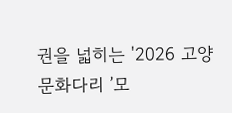권을 넓히는 '2026 고양문화다리 ’모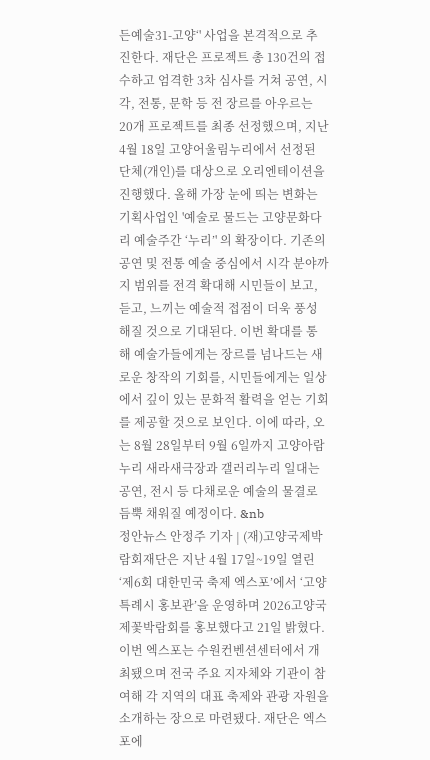든예술31-고양‘' 사업을 본격적으로 추진한다. 재단은 프로젝트 총 130건의 접수하고 엄격한 3차 심사를 거쳐 공연, 시각, 전통, 문학 등 전 장르를 아우르는 20개 프로젝트를 최종 선정했으며, 지난 4월 18일 고양어울림누리에서 선정된 단체(개인)를 대상으로 오리엔테이션을 진행했다. 올해 가장 눈에 띄는 변화는 기획사업인 '예술로 물드는 고양문화다리 예술주간 ‘누리’' 의 확장이다. 기존의 공연 및 전통 예술 중심에서 시각 분야까지 범위를 전격 확대해 시민들이 보고, 듣고, 느끼는 예술적 접점이 더욱 풍성해질 것으로 기대된다. 이번 확대를 통해 예술가들에게는 장르를 넘나드는 새로운 창작의 기회를, 시민들에게는 일상에서 깊이 있는 문화적 활력을 얻는 기회를 제공할 것으로 보인다. 이에 따라, 오는 8월 28일부터 9월 6일까지 고양아람누리 새라새극장과 갤러리누리 일대는 공연, 전시 등 다채로운 예술의 물결로 듬뿍 채워질 예정이다. &nb
정안뉴스 안정주 기자 | (재)고양국제박람회재단은 지난 4월 17일~19일 열린 ‘제6회 대한민국 축제 엑스포’에서 ‘고양특례시 홍보관’을 운영하며 2026고양국제꽃박람회를 홍보했다고 21일 밝혔다. 이번 엑스포는 수원컨벤션센터에서 개최됐으며 전국 주요 지자체와 기관이 참여해 각 지역의 대표 축제와 관광 자원을 소개하는 장으로 마련됐다. 재단은 엑스포에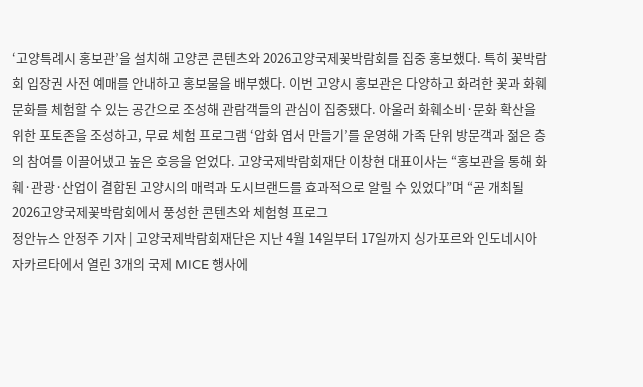‘고양특례시 홍보관’을 설치해 고양콘 콘텐츠와 2026고양국제꽃박람회를 집중 홍보했다. 특히 꽃박람회 입장권 사전 예매를 안내하고 홍보물을 배부했다. 이번 고양시 홍보관은 다양하고 화려한 꽃과 화훼 문화를 체험할 수 있는 공간으로 조성해 관람객들의 관심이 집중됐다. 아울러 화훼소비·문화 확산을 위한 포토존을 조성하고, 무료 체험 프로그램 ‘압화 엽서 만들기’를 운영해 가족 단위 방문객과 젊은 층의 참여를 이끌어냈고 높은 호응을 얻었다. 고양국제박람회재단 이창현 대표이사는 “홍보관을 통해 화훼·관광·산업이 결합된 고양시의 매력과 도시브랜드를 효과적으로 알릴 수 있었다”며 “곧 개최될 2026고양국제꽃박람회에서 풍성한 콘텐츠와 체험형 프로그
정안뉴스 안정주 기자 | 고양국제박람회재단은 지난 4월 14일부터 17일까지 싱가포르와 인도네시아 자카르타에서 열린 3개의 국제 MICE 행사에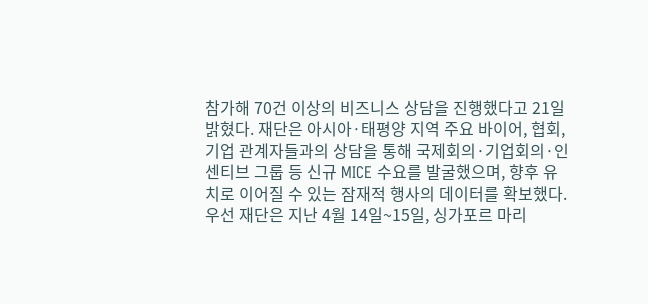참가해 70건 이상의 비즈니스 상담을 진행했다고 21일 밝혔다. 재단은 아시아·태평양 지역 주요 바이어, 협회, 기업 관계자들과의 상담을 통해 국제회의·기업회의·인센티브 그룹 등 신규 MICE 수요를 발굴했으며, 향후 유치로 이어질 수 있는 잠재적 행사의 데이터를 확보했다. 우선 재단은 지난 4월 14일~15일, 싱가포르 마리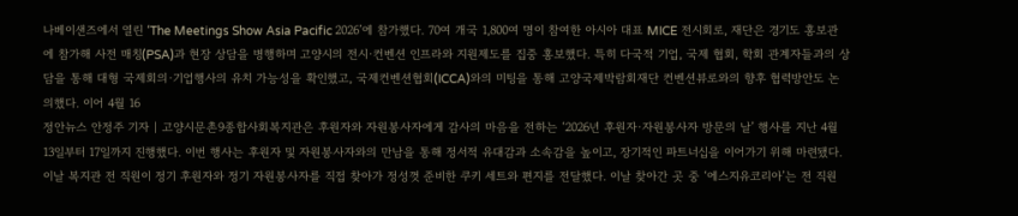나베이샌즈에서 열린 ‘The Meetings Show Asia Pacific 2026’에 참가했다. 70여 개국 1,800여 명이 참여한 아시아 대표 MICE 전시회로, 재단은 경기도 홍보관에 참가해 사전 매칭(PSA)과 현장 상담을 병행하며 고양시의 전시·컨벤션 인프라와 지원제도를 집중 홍보했다. 특히 다국적 기업, 국제 협회, 학회 관계자들과의 상담을 통해 대형 국제회의·기업행사의 유치 가능성을 확인했고, 국제컨벤션협회(ICCA)와의 미팅을 통해 고양국제박람회재단 컨벤션뷰로와의 향후 협력방안도 논의했다. 이어 4월 16
정안뉴스 안정주 기자 | 고양시문촌9종합사회복지관은 후원자와 자원봉사자에게 감사의 마음을 전하는 ‘2026년 후원자·자원봉사자 방문의 날’ 행사를 지난 4월 13일부터 17일까지 진행했다. 이번 행사는 후원자 및 자원봉사자와의 만남을 통해 정서적 유대감과 소속감을 높이고, 장기적인 파트너십을 이어가기 위해 마련됐다. 이날 복지관 전 직원이 정기 후원자와 정기 자원봉사자를 직접 찾아가 정성껏 준비한 쿠키 세트와 편지를 전달했다. 이날 찾아간 곳 중 ‘에스지유코리아’는 전 직원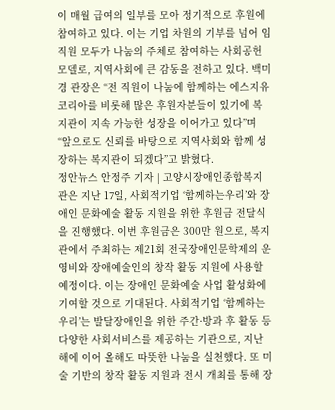이 매월 급여의 일부를 모아 정기적으로 후원에 참여하고 있다. 이는 기업 차원의 기부를 넘어 임직원 모두가 나눔의 주체로 참여하는 사회공헌 모델로, 지역사회에 큰 감동을 전하고 있다. 백미경 관장은 “전 직원이 나눔에 함께하는 에스지유코리아를 비롯해 많은 후원자분들이 있기에 복지관이 지속 가능한 성장을 이어가고 있다”며 “앞으로도 신뢰를 바탕으로 지역사회와 함께 성장하는 복지관이 되겠다”고 밝혔다.
정안뉴스 안정주 기자 | 고양시장애인종합복지관은 지난 17일, 사회적기업 ‘함께하는우리’와 장애인 문화예술 활동 지원을 위한 후원금 전달식을 진행했다. 이번 후원금은 300만 원으로, 복지관에서 주최하는 제21회 전국장애인문학제의 운영비와 장애예술인의 창작 활동 지원에 사용할 예정이다. 이는 장애인 문화예술 사업 활성화에 기여할 것으로 기대된다. 사회적기업 ‘함께하는우리’는 발달장애인을 위한 주간·방과 후 활동 등 다양한 사회서비스를 제공하는 기관으로, 지난해에 이어 올해도 따뜻한 나눔을 실천했다. 또 미술 기반의 창작 활동 지원과 전시 개최를 통해 장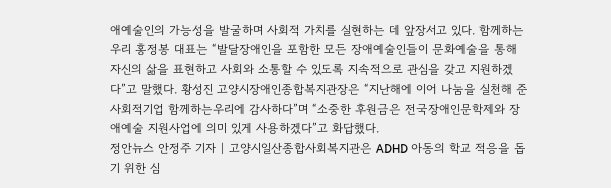애예술인의 가능성을 발굴하며 사회적 가치를 실현하는 데 앞장서고 있다. 함께하는우리 홍정봉 대표는 “발달장애인을 포함한 모든 장애예술인들이 문화예술을 통해 자신의 삶을 표현하고 사회와 소통할 수 있도록 지속적으로 관심을 갖고 지원하겠다”고 말했다. 황성진 고양시장애인종합복지관장은 “지난해에 이어 나눔을 실천해 준 사회적기업 함께하는우리에 감사하다”며 “소중한 후원금은 전국장애인문학제와 장애예술 지원사업에 의미 있게 사용하겠다”고 화답했다.
정안뉴스 안정주 기자 | 고양시일산종합사회복지관은 ADHD 아동의 학교 적응을 돕기 위한 심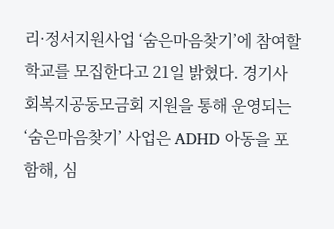리·정서지원사업 ‘숨은마음찾기’에 참여할 학교를 모집한다고 21일 밝혔다. 경기사회복지공동모금회 지원을 통해 운영되는 ‘숨은마음찾기’ 사업은 ADHD 아동을 포함해, 심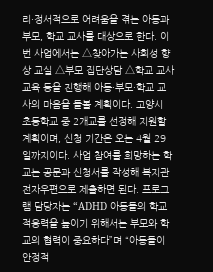리·정서적으로 어려움을 겪는 아동과 부모, 학교 교사를 대상으로 한다. 이번 사업에서는 △찾아가는 사회성 향상 교실 △부모 집단상담 △학교 교사 교육 등을 진행해 아동·부모·학교 교사의 마음을 돌볼 계획이다. 고양시 초등학교 중 2개교를 선정해 지원할 계획이며, 신청 기간은 오는 4월 29일까지이다. 사업 참여를 희망하는 학교는 공문과 신청서를 작성해 복지관 전자우편으로 제출하면 된다. 프로그램 담당자는 “ADHD 아동들의 학교 적응력을 높이기 위해서는 부모와 학교의 협력이 중요하다”며 “아동들이 안정적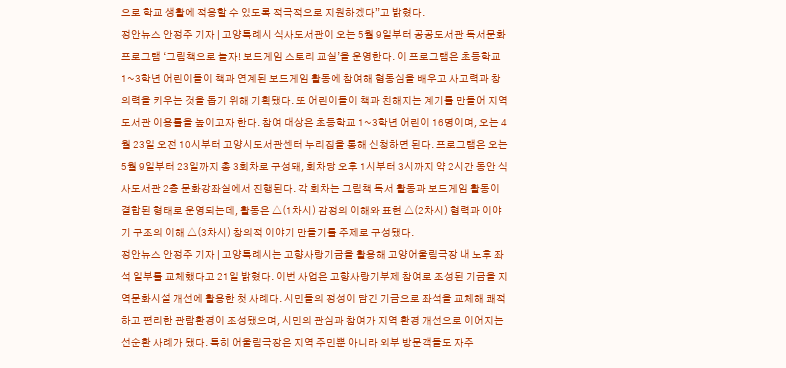으로 학교 생활에 적응할 수 있도록 적극적으로 지원하겠다”고 밝혔다.
정안뉴스 안정주 기자 | 고양특례시 식사도서관이 오는 5월 9일부터 공공도서관 독서문화 프로그램 ‘그림책으로 놀자! 보드게임 스토리 교실’을 운영한다. 이 프로그램은 초등학교 1~3학년 어린이들이 책과 연계된 보드게임 활동에 참여해 협동심을 배우고 사고력과 창의력을 키우는 것을 돕기 위해 기획됐다. 또 어린이들이 책과 친해지는 계기를 만들어 지역 도서관 이용률을 높이고자 한다. 참여 대상은 초등학교 1~3학년 어린이 16명이며, 오는 4월 23일 오전 10시부터 고양시도서관센터 누리집을 통해 신청하면 된다. 프로그램은 오는 5월 9일부터 23일까지 총 3회차로 구성돼, 회차당 오후 1시부터 3시까지 약 2시간 동안 식사도서관 2층 문화강좌실에서 진행된다. 각 회차는 그림책 독서 활동과 보드게임 활동이 결합된 형태로 운영되는데, 활동은 △(1차시) 감정의 이해와 표현 △(2차시) 협력과 이야기 구조의 이해 △(3차시) 창의적 이야기 만들기를 주제로 구성됐다.
정안뉴스 안정주 기자 | 고양특례시는 고향사랑기금을 활용해 고양어울림극장 내 노후 좌석 일부를 교체했다고 21일 밝혔다. 이번 사업은 고향사랑기부제 참여로 조성된 기금을 지역문화시설 개선에 활용한 첫 사례다. 시민들의 정성이 담긴 기금으로 좌석을 교체해 쾌적하고 편리한 관람환경이 조성됐으며, 시민의 관심과 참여가 지역 환경 개선으로 이어지는 선순환 사례가 됐다. 특히 어울림극장은 지역 주민뿐 아니라 외부 방문객들도 자주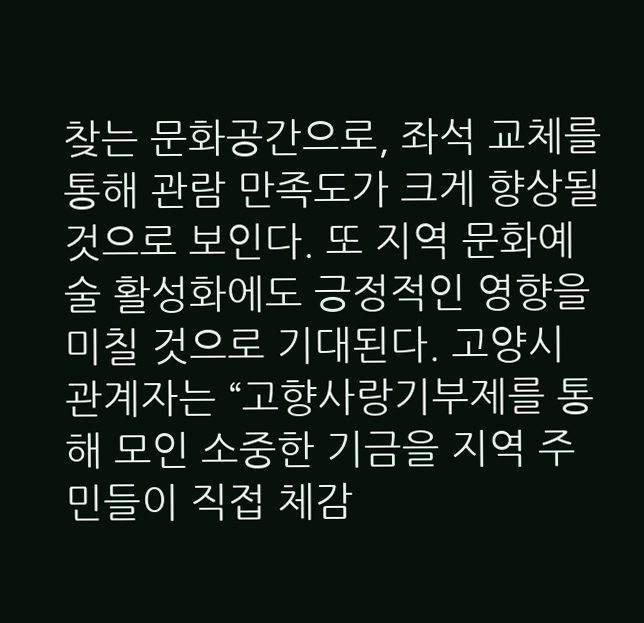찾는 문화공간으로, 좌석 교체를 통해 관람 만족도가 크게 향상될 것으로 보인다. 또 지역 문화예술 활성화에도 긍정적인 영향을 미칠 것으로 기대된다. 고양시 관계자는 “고향사랑기부제를 통해 모인 소중한 기금을 지역 주민들이 직접 체감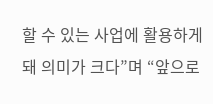할 수 있는 사업에 활용하게 돼 의미가 크다”며 “앞으로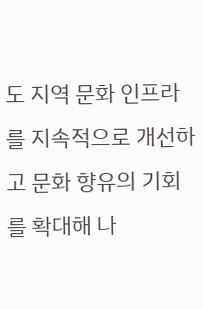도 지역 문화 인프라를 지속적으로 개선하고 문화 향유의 기회를 확대해 나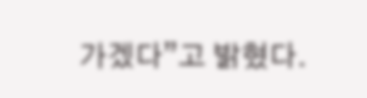가겠다”고 밝혔다.